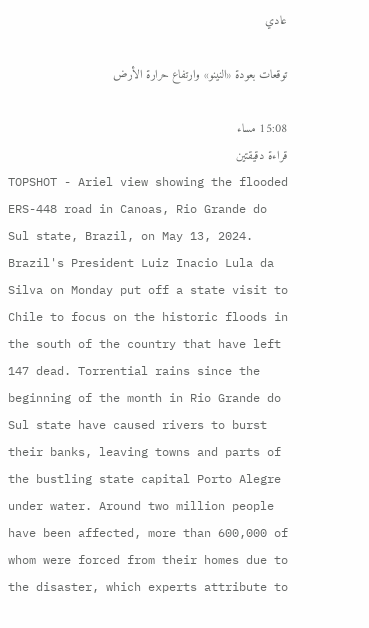عادي

توقعات بعودة «النينو» وارتفاع حرارة الأرض

15:08 مساء
قراءة دقيقتين
TOPSHOT - Ariel view showing the flooded ERS-448 road in Canoas, Rio Grande do Sul state, Brazil, on May 13, 2024. Brazil's President Luiz Inacio Lula da Silva on Monday put off a state visit to Chile to focus on the historic floods in the south of the country that have left 147 dead. Torrential rains since the beginning of the month in Rio Grande do Sul state have caused rivers to burst their banks, leaving towns and parts of the bustling state capital Porto Alegre under water. Around two million people have been affected, more than 600,000 of whom were forced from their homes due to the disaster, which experts attribute to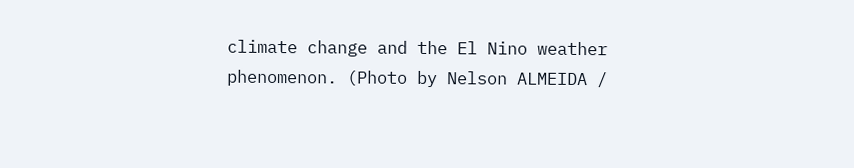climate change and the El Nino weather phenomenon. (Photo by Nelson ALMEIDA /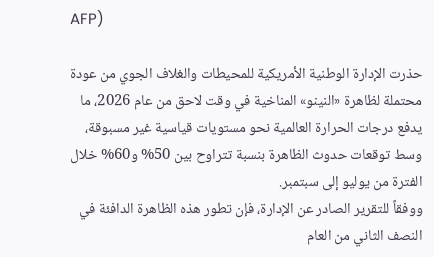AFP)

حذرت الإدارة الوطنية الأمريكية للمحيطات والغلاف الجوي من عودة محتملة لظاهرة «النينو» المناخية في وقت لاحق من عام 2026، ما يدفع درجات الحرارة العالمية نحو مستويات قياسية غير مسبوقة، وسط توقعات حدوث الظاهرة بنسبة تتراوح بين 50% و60% خلال الفترة من يوليو إلى سبتمبر.
ووفقاً للتقرير الصادر عن الإدارة، فإن تطور هذه الظاهرة الدافئة في النصف الثاني من العام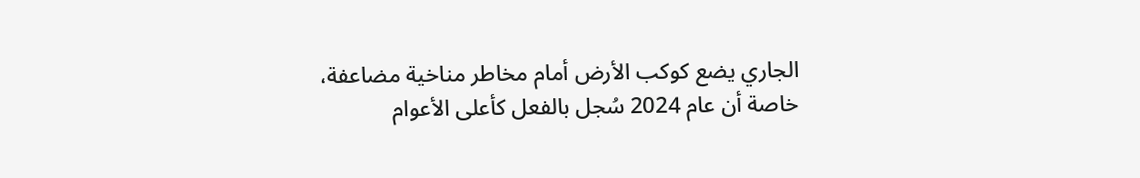الجاري يضع كوكب الأرض أمام مخاطر مناخية مضاعفة، خاصة أن عام 2024 سُجل بالفعل كأعلى الأعوام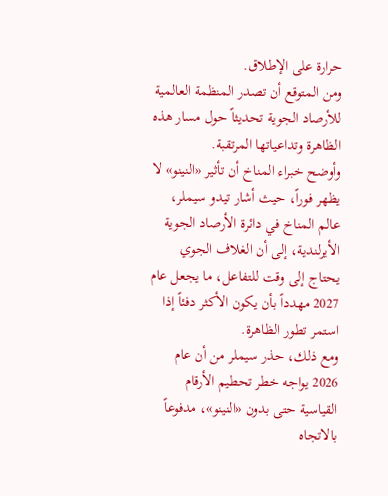حرارة على الإطلاق.
ومن المتوقع أن تصدر المنظمة العالمية للأرصاد الجوية تحديثاً حول مسار هذه الظاهرة وتداعياتها المرتقبة.
وأوضح خبراء المناخ أن تأثير «النينو» لا يظهر فوراً، حيث أشار تيدو سيملر، عالم المناخ في دائرة الأرصاد الجوية الأيرلندية، إلى أن الغلاف الجوي يحتاج إلى وقت للتفاعل، ما يجعل عام 2027 مهدداً بأن يكون الأكثر دفئاً إذا استمر تطور الظاهرة.
ومع ذلك، حذر سيملر من أن عام 2026 يواجه خطر تحطيم الأرقام القياسية حتى بدون «النينو»، مدفوعاً بالاتجاه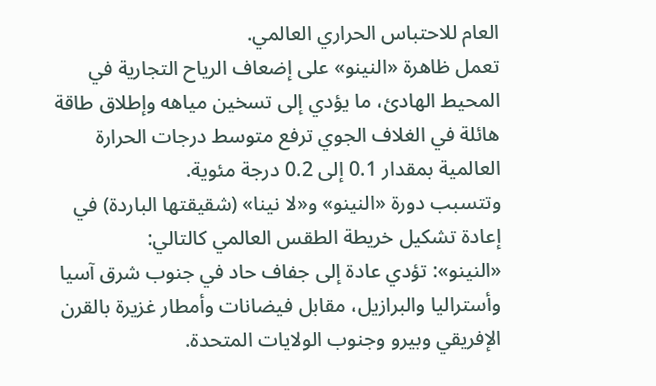العام للاحتباس الحراري العالمي.
تعمل ظاهرة «النينو» على إضعاف الرياح التجارية في المحيط الهادئ، ما يؤدي إلى تسخين مياهه وإطلاق طاقة هائلة في الغلاف الجوي ترفع متوسط درجات الحرارة العالمية بمقدار 0.1 إلى 0.2 درجة مئوية.
وتتسبب دورة «النينو» و«لا نينا» (شقيقتها الباردة) في إعادة تشكيل خريطة الطقس العالمي كالتالي:
«النينو»: تؤدي عادة إلى جفاف حاد في جنوب شرق آسيا وأستراليا والبرازيل، مقابل فيضانات وأمطار غزيرة بالقرن الإفريقي وبيرو وجنوب الولايات المتحدة.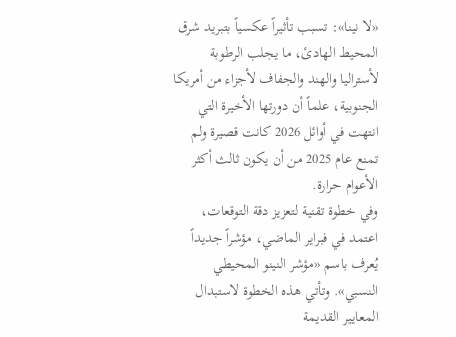«لا نينا»: تسبب تأثيراً عكسياً بتبريد شرق المحيط الهادئ، ما يجلب الرطوبة لأستراليا والهند والجفاف لأجزاء من أمريكا الجنوبية، علماً أن دورتها الأخيرة التي انتهت في أوائل 2026 كانت قصيرة ولم تمنع عام 2025 من أن يكون ثالث أكثر الأعوام حرارة.
وفي خطوة تقنية لتعزيز دقة التوقعات، اعتمد في فبراير الماضي، مؤشراً جديداً يُعرف باسم «مؤشر النينو المحيطي النسبي». وتأتي هذه الخطوة لاستبدال المعايير القديمة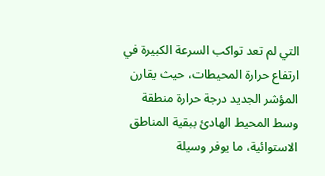التي لم تعد تواكب السرعة الكبيرة في ارتفاع حرارة المحيطات، حيث يقارن المؤشر الجديد درجة حرارة منطقة وسط المحيط الهادئ ببقية المناطق الاستوائية، ما يوفر وسيلة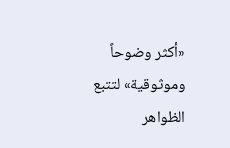«أكثر وضوحاً وموثوقية» لتتبع الظواهر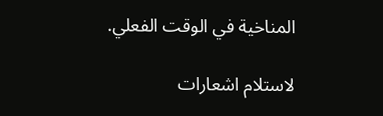المناخية في الوقت الفعلي.

لاستلام اشعارات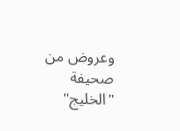وعروض من صحيفة "الخليج"